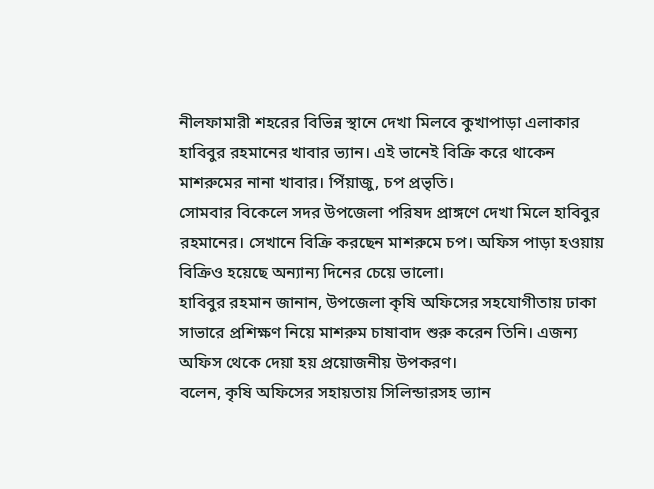নীলফামারী শহরের বিভিন্ন স্থানে দেখা মিলবে কুখাপাড়া এলাকার হাবিবুর রহমানের খাবার ভ্যান। এই ভানেই বিক্রি করে থাকেন মাশরুমের নানা খাবার। পিঁয়াজু, চপ প্রভৃতি।
সোমবার বিকেলে সদর উপজেলা পরিষদ প্রাঙ্গণে দেখা মিলে হাবিবুর রহমানের। সেখানে বিক্রি করছেন মাশরুমে চপ। অফিস পাড়া হওয়ায় বিক্রিও হয়েছে অন্যান্য দিনের চেয়ে ভালো।
হাবিবুর রহমান জানান, উপজেলা কৃষি অফিসের সহযোগীতায় ঢাকা সাভারে প্রশিক্ষণ নিয়ে মাশরুম চাষাবাদ শুরু করেন তিনি। এজন্য অফিস থেকে দেয়া হয় প্রয়োজনীয় উপকরণ।
বলেন, কৃষি অফিসের সহায়তায় সিলিন্ডারসহ ভ্যান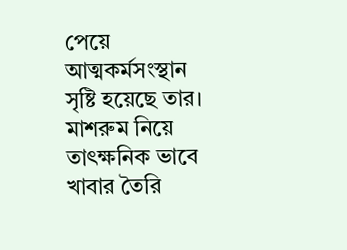পেয়ে আত্মকর্মসংস্থান সৃষ্টি হয়েছে তার। মাশরুম নিয়ে তাৎক্ষনিক ভাবে খাবার তৈরি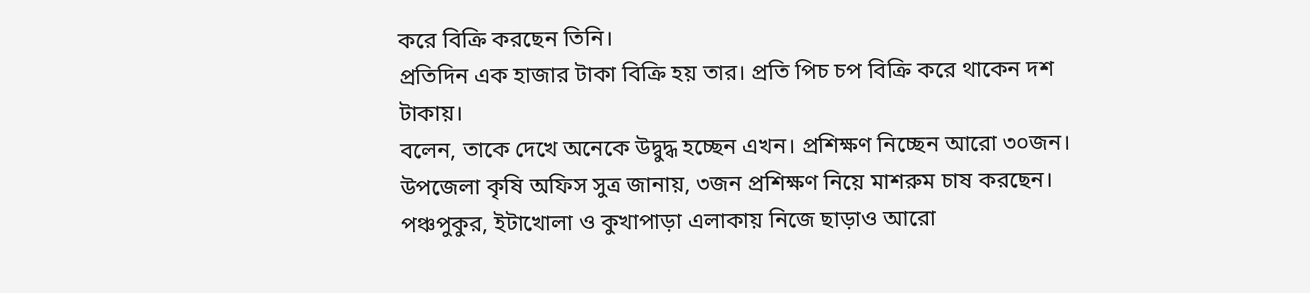করে বিক্রি করছেন তিনি।
প্রতিদিন এক হাজার টাকা বিক্রি হয় তার। প্রতি পিচ চপ বিক্রি করে থাকেন দশ টাকায়।
বলেন, তাকে দেখে অনেকে উদ্বুদ্ধ হচ্ছেন এখন। প্রশিক্ষণ নিচ্ছেন আরো ৩০জন।
উপজেলা কৃষি অফিস সুত্র জানায়, ৩জন প্রশিক্ষণ নিয়ে মাশরুম চাষ করছেন। পঞ্চপুকুর, ইটাখোলা ও কুখাপাড়া এলাকায় নিজে ছাড়াও আরো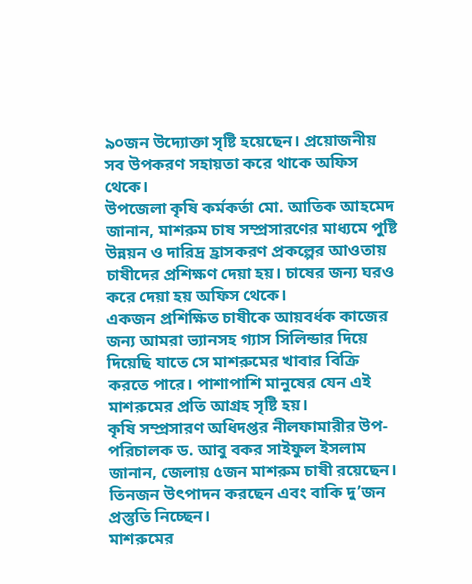৯০জন উদ্যোক্তা সৃষ্টি হয়েছেন। প্রয়োজনীয় সব উপকরণ সহায়তা করে থাকে অফিস থেকে।
উপজেলা কৃষি কর্মকর্তা মো. আতিক আহমেদ জানান, মাশরুম চাষ সম্প্রসারণের মাধ্যমে পুষ্টি উন্নয়ন ও দারিদ্র হ্রাসকরণ প্রকল্পের আওতায় চাষীদের প্রশিক্ষণ দেয়া হয়। চাষের জন্য ঘরও করে দেয়া হয় অফিস থেকে।
একজন প্রশিক্ষিত চাষীকে আয়বর্ধক কাজের জন্য আমরা ভ্যানসহ গ্যাস সিলিন্ডার দিয়ে দিয়েছি যাতে সে মাশরুমের খাবার বিক্রি করতে পারে। পাশাপাশি মানুষের যেন এই মাশরুমের প্রতি আগ্রহ সৃষ্টি হয়।
কৃষি সম্প্রসারণ অধিদপ্তর নীলফামারীর উপ-পরিচালক ড. আবু বকর সাইফুল ইসলাম জানান, জেলায় ৫জন মাশরুম চাষী রয়েছেন। তিনজন উৎপাদন করছেন এবং বাকি দু’জন প্রস্তুতি নিচ্ছেন।
মাশরুমের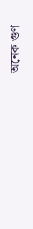অনেক গুণ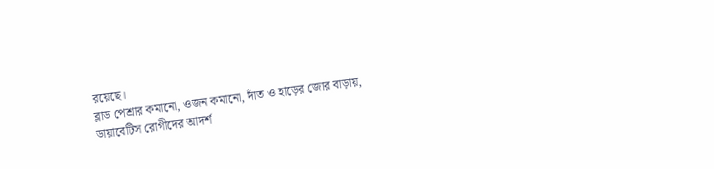রয়েছে।
ব্লাড পেশ্রার কমানো, ওজন কমানো, দাঁত ও হাড়ের জোর বাড়ায়, ডায়াবেটিস রোগীদের আদর্শ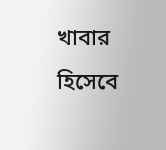খাবার হিসেবে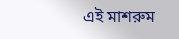এই মাশরুম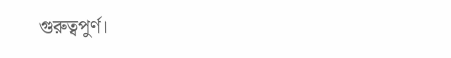গুরুত্বপুর্ণ।